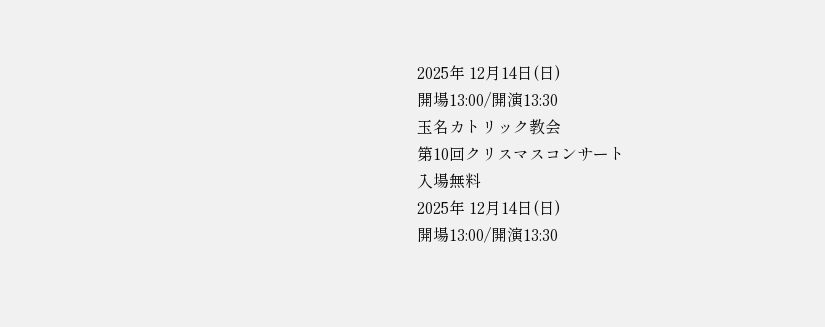2025年 12月14日(日)
開場13:00/開演13:30
玉名カトリック教会
第10回クリスマスコンサート
入場無料
2025年 12月14日(日)
開場13:00/開演13:30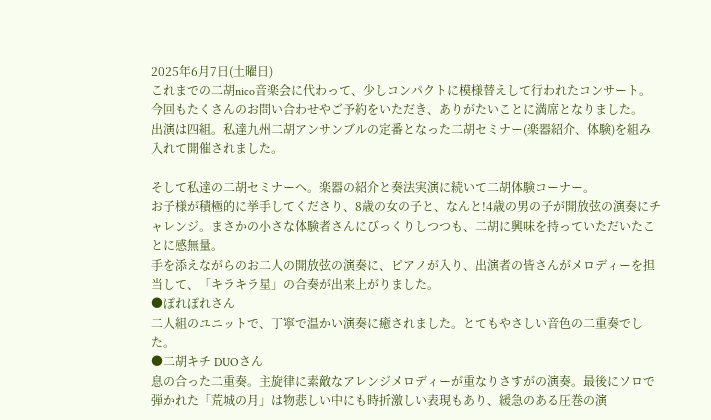2025年6月7日(土曜日)
これまでの二胡nico音楽会に代わって、少しコンパクトに模様替えして行われたコンサート。今回もたくさんのお問い合わせやご予約をいただき、ありがたいことに満席となりました。
出演は四組。私達九州二胡アンサンブルの定番となった二胡セミナー(楽器紹介、体験)を組み入れて開催されました。

そして私達の二胡セミナーへ。楽器の紹介と奏法実演に続いて二胡体験コーナー。
お子様が積極的に挙手してくださり、8歳の女の子と、なんと!4歳の男の子が開放弦の演奏にチャレンジ。まさかの小さな体験者さんにびっくりしつつも、二胡に興味を持っていただいたことに感無量。
手を添えながらのお二人の開放弦の演奏に、ピアノが入り、出演者の皆さんがメロディーを担当して、「キラキラ星」の合奏が出来上がりました。
●ぽれぽれさん
二人組のユニットで、丁寧で温かい演奏に癒されました。とてもやさしい音色の二重奏でした。
●二胡キチ DUOさん
息の合った二重奏。主旋律に素敵なアレンジメロディーが重なりさすがの演奏。最後にソロで弾かれた「荒城の月」は物悲しい中にも時折激しい表現もあり、緩急のある圧巻の演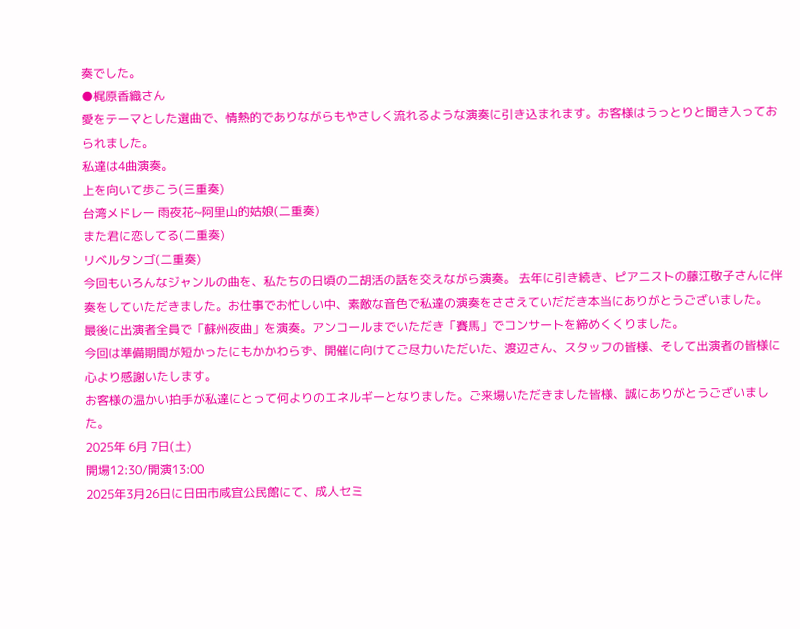奏でした。
●梶原香織さん
愛をテーマとした選曲で、情熱的でありながらもやさしく流れるような演奏に引き込まれます。お客様はうっとりと聞き入っておられました。
私達は4曲演奏。
上を向いて歩こう(三重奏)
台湾メドレー 雨夜花~阿里山的姑娘(二重奏)
また君に恋してる(二重奏)
リベルタンゴ(二重奏)
今回もいろんなジャンルの曲を、私たちの日頃の二胡活の話を交えながら演奏。 去年に引き続き、ピアニストの藤江敬子さんに伴奏をしていただきました。お仕事でお忙しい中、素敵な音色で私達の演奏をささえていだだき本当にありがとうございました。
最後に出演者全員で「蘇州夜曲」を演奏。アンコールまでいただき「賽馬」でコンサートを締めくくりました。
今回は準備期間が短かったにもかかわらず、開催に向けてご尽力いただいた、渡辺さん、スタッフの皆様、そして出演者の皆様に心より感謝いたします。
お客様の温かい拍手が私達にとって何よりのエネルギーとなりました。ご来場いただきました皆様、誠にありがとうございました。
2025年 6月 7日(土)
開場12:30/開演13:00
2025年3月26日に日田市咸宜公民館にて、成人セミ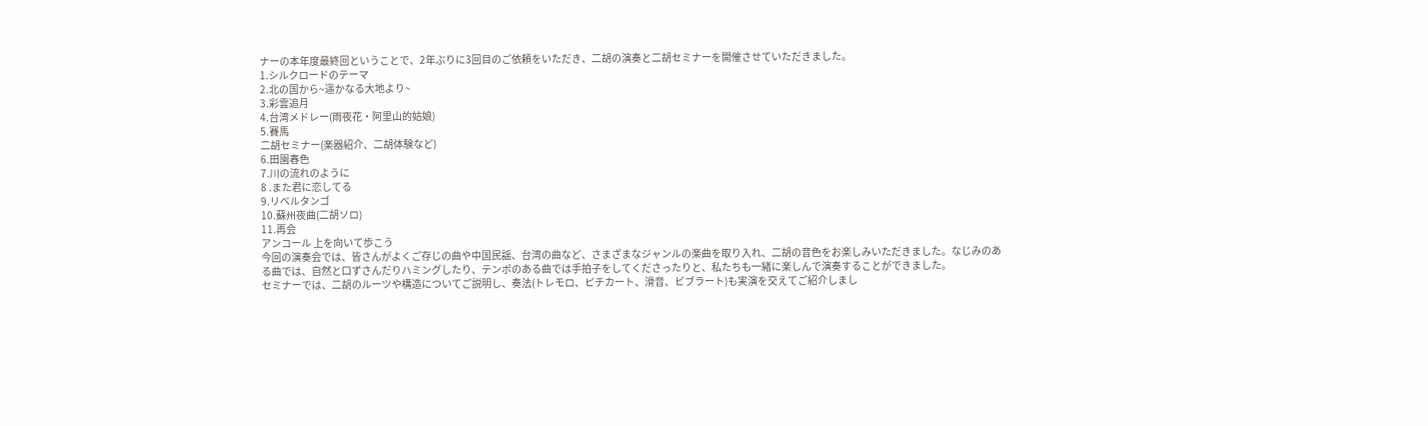ナーの本年度最終回ということで、2年ぶりに3回目のご依頼をいただき、二胡の演奏と二胡セミナーを開催させていただきました。
1.シルクロードのテーマ
2.北の国から~遥かなる大地より~
3.彩雲追月
4.台湾メドレー(雨夜花・阿里山的姑娘)
5.賽馬
二胡セミナー(楽器紹介、二胡体験など)
6.田園春色
7.川の流れのように
8 .また君に恋してる
9.リベルタンゴ
10.蘇州夜曲(二胡ソロ)
11.再会
アンコール 上を向いて歩こう
今回の演奏会では、皆さんがよくご存じの曲や中国民謡、台湾の曲など、さまざまなジャンルの楽曲を取り入れ、二胡の音色をお楽しみいただきました。なじみのある曲では、自然と口ずさんだりハミングしたり、テンポのある曲では手拍子をしてくださったりと、私たちも一緒に楽しんで演奏することができました。
セミナーでは、二胡のルーツや構造についてご説明し、奏法(トレモロ、ピチカート、滑音、ビブラート)も実演を交えてご紹介しまし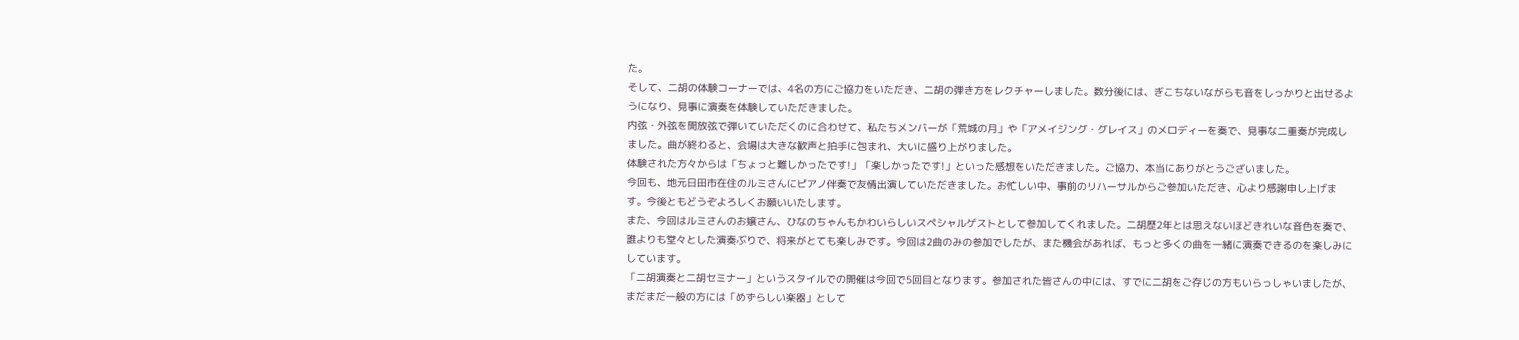た。
そして、二胡の体験コーナーでは、4名の方にご協力をいただき、二胡の弾き方をレクチャーしました。数分後には、ぎこちないながらも音をしっかりと出せるようになり、見事に演奏を体験していただきました。
内弦・外弦を開放弦で弾いていただくのに合わせて、私たちメンバーが「荒城の月」や「アメイジング・グレイス」のメロディーを奏で、見事な二重奏が完成しました。曲が終わると、会場は大きな歓声と拍手に包まれ、大いに盛り上がりました。
体験された方々からは「ちょっと難しかったです!」「楽しかったです!」といった感想をいただきました。ご協力、本当にありがとうございました。
今回も、地元日田市在住のルミさんにピアノ伴奏で友情出演していただきました。お忙しい中、事前のリハーサルからご参加いただき、心より感謝申し上げます。今後ともどうぞよろしくお願いいたします。
また、今回はルミさんのお嬢さん、ひなのちゃんもかわいらしいスペシャルゲストとして参加してくれました。二胡歴2年とは思えないほどきれいな音色を奏で、誰よりも堂々とした演奏ぶりで、将来がとても楽しみです。今回は2曲のみの参加でしたが、また機会があれば、もっと多くの曲を一緒に演奏できるのを楽しみにしています。
「二胡演奏と二胡セミナー」というスタイルでの開催は今回で5回目となります。参加された皆さんの中には、すでに二胡をご存じの方もいらっしゃいましたが、まだまだ一般の方には「めずらしい楽器」として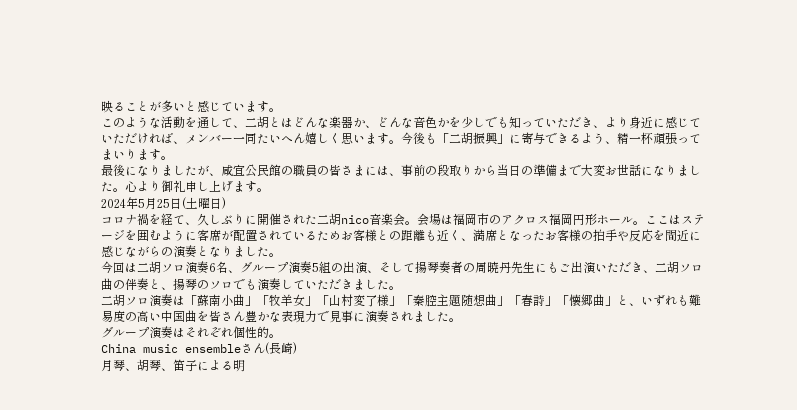映ることが多いと感じています。
このような活動を通して、二胡とはどんな楽器か、どんな音色かを少しでも知っていただき、より身近に感じていただければ、メンバー一同たいへん嬉しく思います。今後も「二胡振興」に寄与できるよう、精一杯頑張ってまいります。
最後になりましたが、咸宜公民館の職員の皆さまには、事前の段取りから当日の準備まで大変お世話になりました。心より御礼申し上げます。
2024年5月25日(土曜日)
コロナ禍を経て、久しぶりに開催された二胡nico音楽会。会場は福岡市のアクロス福岡円形ホール。ここはステージを囲むように客席が配置されているためお客様との距離も近く、満席となったお客様の拍手や反応を間近に感じながらの演奏となりました。
今回は二胡ソロ演奏6名、グループ演奏5組の出演、そして揚琴奏者の周暁丹先生にもご出演いただき、二胡ソロ曲の伴奏と、揚琴のソロでも演奏していただきました。
二胡ソロ演奏は「蘇南小曲」「牧羊女」「山村変了様」「秦腔主題随想曲」「春詩」「懐郷曲」と、いずれも難易度の高い中国曲を皆さん豊かな表現力で見事に演奏されました。
グループ演奏はそれぞれ個性的。
China music ensembleさん(長崎)
月琴、胡琴、笛子による明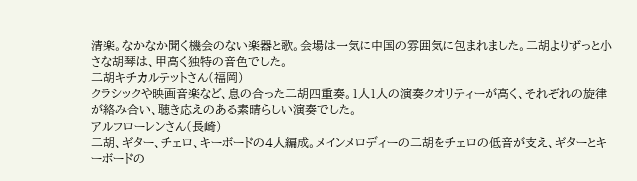清楽。なかなか聞く機会のない楽器と歌。会場は一気に中国の雰囲気に包まれました。二胡よりずっと小さな胡琴は、甲高く独特の音色でした。
二胡キチカルテットさん(福岡)
クラシックや映画音楽など、息の合った二胡四重奏。1人1人の演奏クオリティーが高く、それぞれの旋律が絡み合い、聴き応えのある素晴らしい演奏でした。
アルフローレンさん(長崎)
二胡、ギター、チェロ、キーボードの4人編成。メインメロディーの二胡をチェロの低音が支え、ギターとキーボードの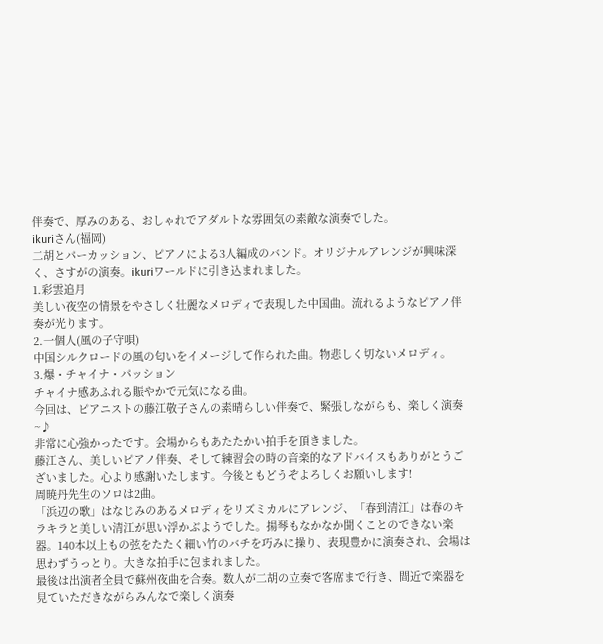伴奏で、厚みのある、おしゃれでアダルトな雰囲気の素敵な演奏でした。
ikuriさん(福岡)
二胡とパーカッション、ピアノによる3人編成のバンド。オリジナルアレンジが興味深く、さすがの演奏。ikuriワールドに引き込まれました。
1.彩雲追月
美しい夜空の情景をやさしく壮麗なメロディで表現した中国曲。流れるようなピアノ伴奏が光ります。
2.一個人(風の子守唄)
中国シルクロードの風の匂いをイメージして作られた曲。物悲しく切ないメロディ。
3.爆・チャイナ・パッション
チャイナ感あふれる賑やかで元気になる曲。
今回は、ピアニストの藤江敬子さんの素晴らしい伴奏で、緊張しながらも、楽しく演奏~♪
非常に心強かったです。会場からもあたたかい拍手を頂きました。
藤江さん、美しいピアノ伴奏、そして練習会の時の音楽的なアドバイスもありがとうございました。心より感謝いたします。今後ともどうぞよろしくお願いします!
周暁丹先生のソロは2曲。
「浜辺の歌」はなじみのあるメロディをリズミカルにアレンジ、「春到清江」は春のキラキラと美しい清江が思い浮かぶようでした。揚琴もなかなか聞くことのできない楽器。140本以上もの弦をたたく細い竹のバチを巧みに操り、表現豊かに演奏され、会場は思わずうっとり。大きな拍手に包まれました。
最後は出演者全員で蘇州夜曲を合奏。数人が二胡の立奏で客席まで行き、間近で楽器を見ていただきながらみんなで楽しく演奏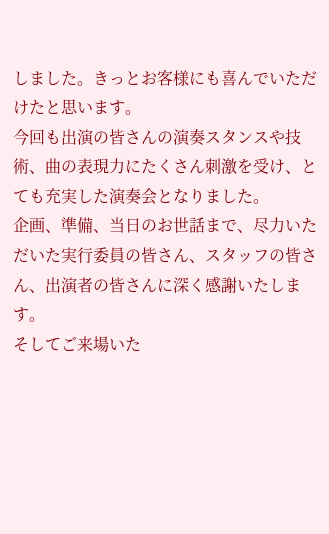しました。きっとお客様にも喜んでいただけたと思います。
今回も出演の皆さんの演奏スタンスや技術、曲の表現力にたくさん刺激を受け、とても充実した演奏会となりました。
企画、準備、当日のお世話まで、尽力いただいた実行委員の皆さん、スタッフの皆さん、出演者の皆さんに深く感謝いたします。
そしてご来場いた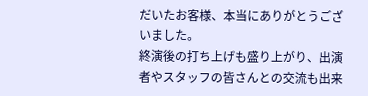だいたお客様、本当にありがとうございました。
終演後の打ち上げも盛り上がり、出演者やスタッフの皆さんとの交流も出来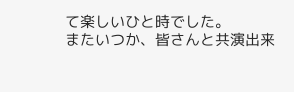て楽しいひと時でした。
またいつか、皆さんと共演出来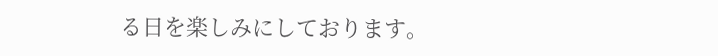る日を楽しみにしております。